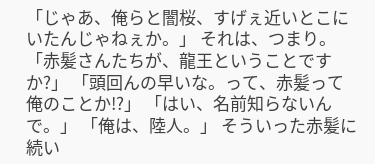「じゃあ、俺らと闇桜、すげぇ近いとこにいたんじゃねぇか。」 それは、つまり。 「赤髪さんたちが、龍王ということですか?」 「頭回んの早いな。って、赤髪って俺のことか!?」 「はい、名前知らないんで。」 「俺は、陸人。」 そういった赤髪に続い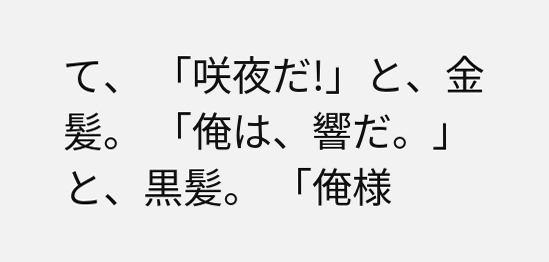て、 「咲夜だ!」と、金髪。 「俺は、響だ。」と、黒髪。 「俺様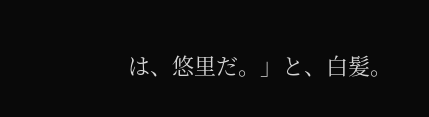は、悠里だ。」と、白髪。